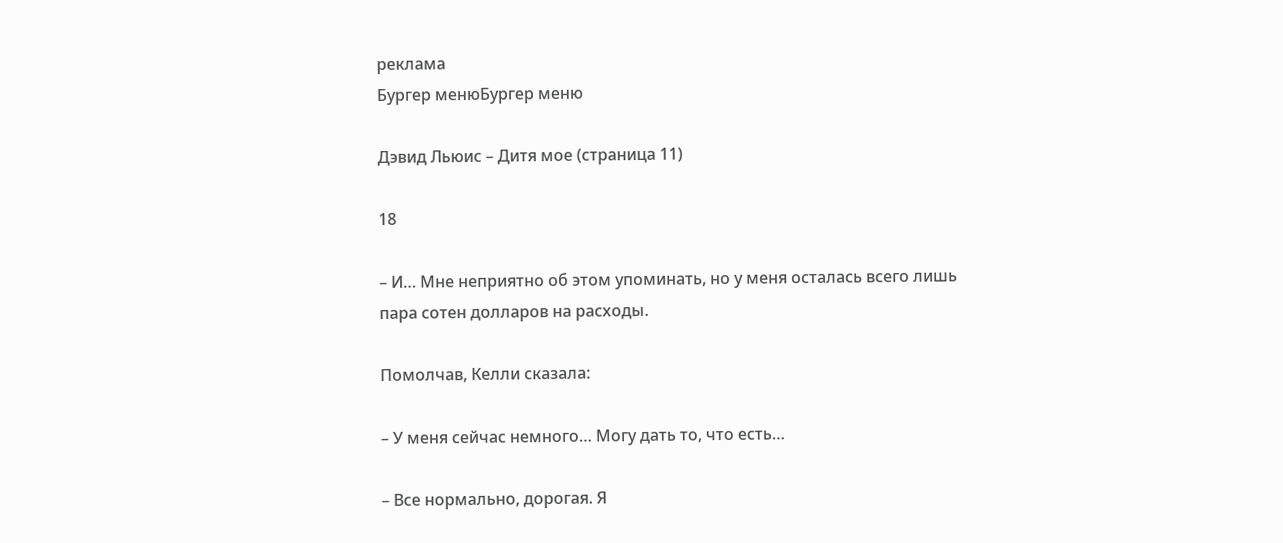реклама
Бургер менюБургер меню

Дэвид Льюис – Дитя мое (страница 11)

18

– И… Мне неприятно об этом упоминать, но у меня осталась всего лишь пара сотен долларов на расходы.

Помолчав, Келли сказала:

– У меня сейчас немного… Могу дать то, что есть…

– Все нормально, дорогая. Я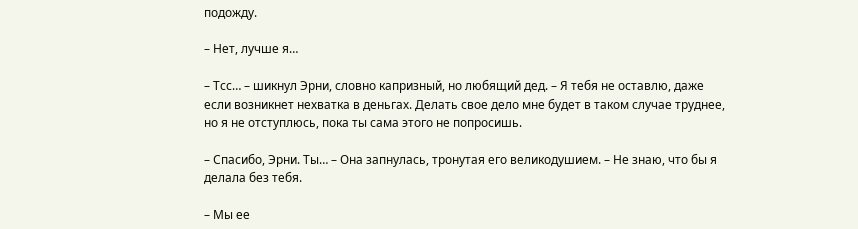подожду.

– Нет, лучше я…

– Тсс… – шикнул Эрни, словно капризный, но любящий дед. – Я тебя не оставлю, даже если возникнет нехватка в деньгах. Делать свое дело мне будет в таком случае труднее, но я не отступлюсь, пока ты сама этого не попросишь.

– Спасибо, Эрни. Ты… – Она запнулась, тронутая его великодушием. – Не знаю, что бы я делала без тебя.

– Мы ее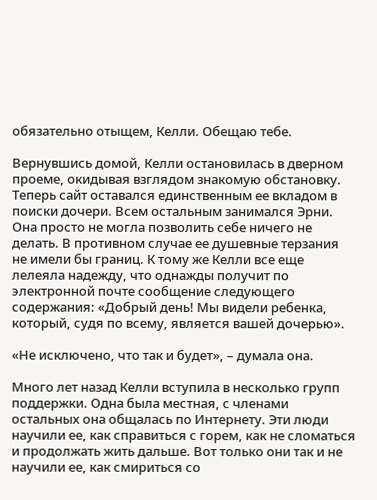обязательно отыщем, Келли. Обещаю тебе.

Вернувшись домой, Келли остановилась в дверном проеме, окидывая взглядом знакомую обстановку. Теперь сайт оставался единственным ее вкладом в поиски дочери. Всем остальным занимался Эрни. Она просто не могла позволить себе ничего не делать. В противном случае ее душевные терзания не имели бы границ. К тому же Келли все еще лелеяла надежду, что однажды получит по электронной почте сообщение следующего содержания: «Добрый день! Мы видели ребенка, который, судя по всему, является вашей дочерью».

«Не исключено, что так и будет», – думала она.

Много лет назад Келли вступила в несколько групп поддержки. Одна была местная, с членами остальных она общалась по Интернету. Эти люди научили ее, как справиться с горем, как не сломаться и продолжать жить дальше. Вот только они так и не научили ее, как смириться со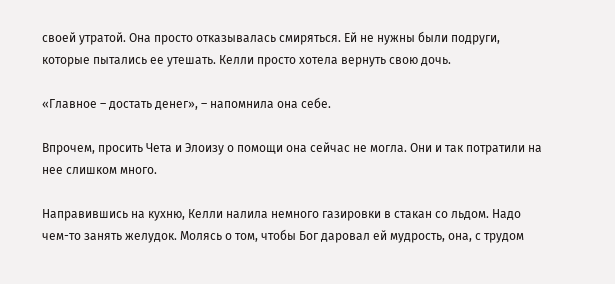своей утратой. Она просто отказывалась смиряться. Ей не нужны были подруги, которые пытались ее утешать. Келли просто хотела вернуть свою дочь.

«Главное – достать денег», – напомнила она себе.

Впрочем, просить Чета и Элоизу о помощи она сейчас не могла. Они и так потратили на нее слишком много.

Направившись на кухню, Келли налила немного газировки в стакан со льдом. Надо чем-то занять желудок. Молясь о том, чтобы Бог даровал ей мудрость, она, с трудом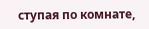ступая по комнате,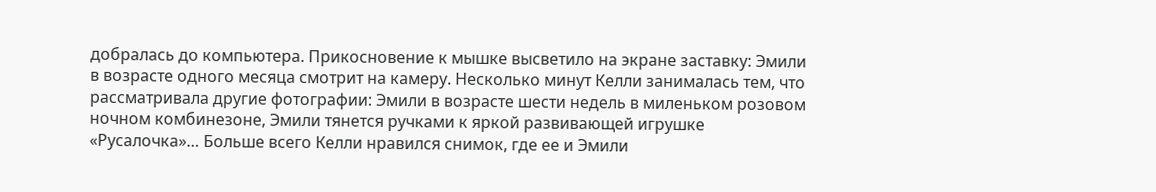добралась до компьютера. Прикосновение к мышке высветило на экране заставку: Эмили в возрасте одного месяца смотрит на камеру. Несколько минут Келли занималась тем, что рассматривала другие фотографии: Эмили в возрасте шести недель в миленьком розовом ночном комбинезоне, Эмили тянется ручками к яркой развивающей игрушке «Русалочка»… Больше всего Келли нравился снимок, где ее и Эмили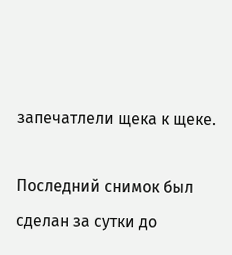запечатлели щека к щеке.

Последний снимок был сделан за сутки до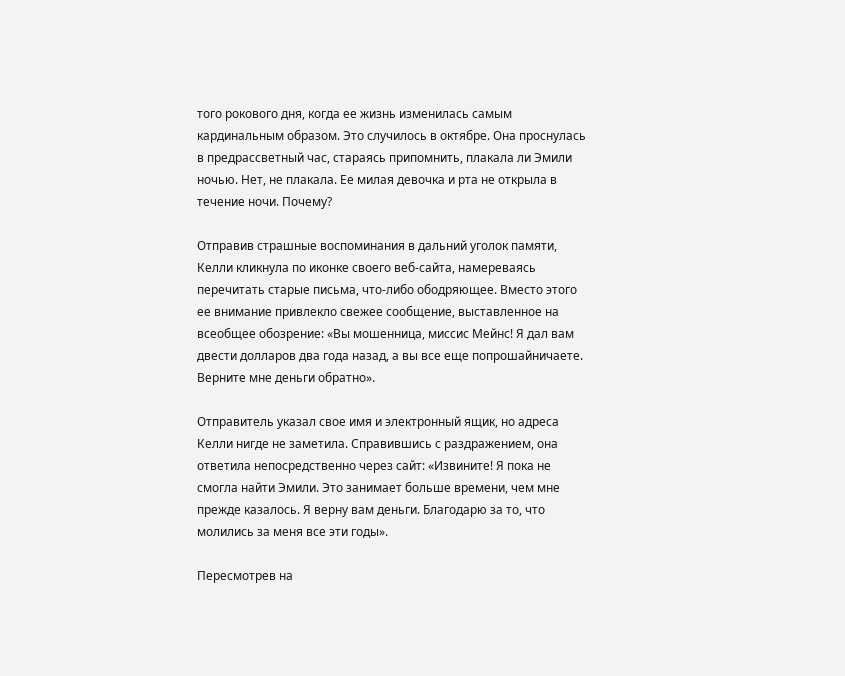того рокового дня, когда ее жизнь изменилась самым кардинальным образом. Это случилось в октябре. Она проснулась в предрассветный час, стараясь припомнить, плакала ли Эмили ночью. Нет, не плакала. Ее милая девочка и рта не открыла в течение ночи. Почему?

Отправив страшные воспоминания в дальний уголок памяти, Келли кликнула по иконке своего веб-сайта, намереваясь перечитать старые письма, что-либо ободряющее. Вместо этого ее внимание привлекло свежее сообщение, выставленное на всеобщее обозрение: «Вы мошенница, миссис Мейнс! Я дал вам двести долларов два года назад, а вы все еще попрошайничаете. Верните мне деньги обратно».

Отправитель указал свое имя и электронный ящик, но адреса Келли нигде не заметила. Справившись с раздражением, она ответила непосредственно через сайт: «Извините! Я пока не смогла найти Эмили. Это занимает больше времени, чем мне прежде казалось. Я верну вам деньги. Благодарю за то, что молились за меня все эти годы».

Пересмотрев на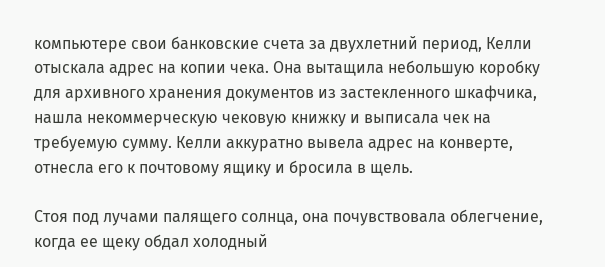компьютере свои банковские счета за двухлетний период, Келли отыскала адрес на копии чека. Она вытащила небольшую коробку для архивного хранения документов из застекленного шкафчика, нашла некоммерческую чековую книжку и выписала чек на требуемую сумму. Келли аккуратно вывела адрес на конверте, отнесла его к почтовому ящику и бросила в щель.

Стоя под лучами палящего солнца, она почувствовала облегчение, когда ее щеку обдал холодный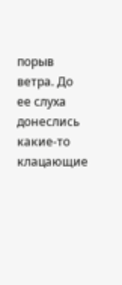порыв ветра. До ее слуха донеслись какие-то клацающие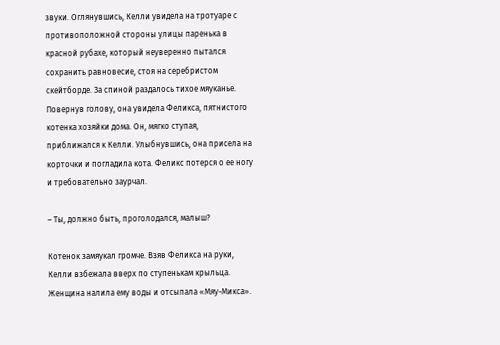звуки. Оглянувшись, Келли увидела на тротуаре с противоположной стороны улицы паренька в красной рубахе, который неуверенно пытался сохранить равновесие, стоя на серебристом скейтборде. За спиной раздалось тихое мяуканье. Повернув голову, она увидела Феликса, пятнистого котенка хозяйки дома. Он, мягко ступая, приближался к Келли. Улыбнувшись, она присела на корточки и погладила кота. Феликс потерся о ее ногу и требовательно заурчал.

– Ты, должно быть, проголодался, малыш?

Котенок замяукал громче. Взяв Феликса на руки, Келли взбежала вверх по ступенькам крыльца. Женщина налила ему воды и отсыпала «Мяу-Микса».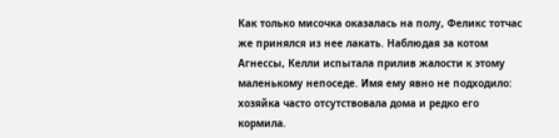Как только мисочка оказалась на полу, Феликс тотчас же принялся из нее лакать. Наблюдая за котом Агнессы, Келли испытала прилив жалости к этому маленькому непоседе. Имя ему явно не подходило: хозяйка часто отсутствовала дома и редко его кормила.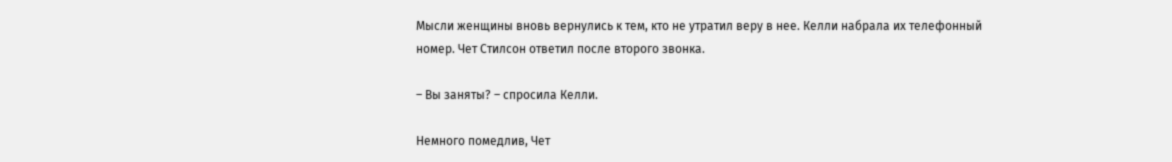Мысли женщины вновь вернулись к тем, кто не утратил веру в нее. Келли набрала их телефонный номер. Чет Стилсон ответил после второго звонка.

– Вы заняты? – спросила Келли.

Немного помедлив, Чет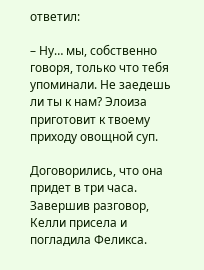ответил:

– Ну… мы, собственно говоря, только что тебя упоминали. Не заедешь ли ты к нам? Элоиза приготовит к твоему приходу овощной суп.

Договорились, что она придет в три часа. Завершив разговор, Келли присела и погладила Феликса.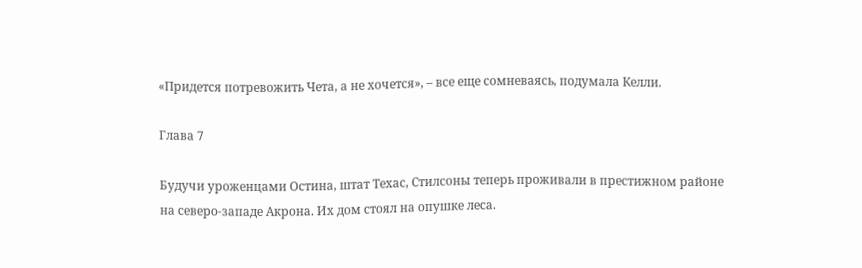«Придется потревожить Чета, а не хочется», – все еще сомневаясь, подумала Келли.

Глава 7

Будучи уроженцами Остина, штат Техас, Стилсоны теперь проживали в престижном районе на северо-западе Акрона. Их дом стоял на опушке леса.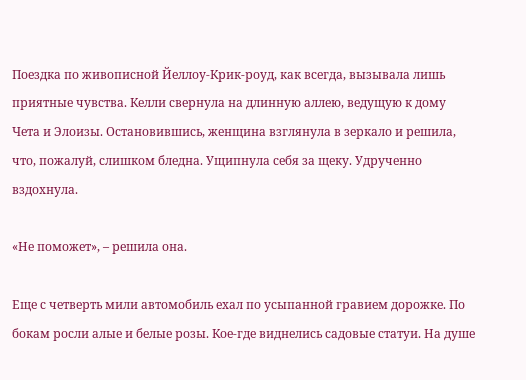Поездка по живописной Йеллоу-Крик-роуд, как всегда, вызывала лишь приятные чувства. Келли свернула на длинную аллею, ведущую к дому Чета и Элоизы. Остановившись, женщина взглянула в зеркало и решила, что, пожалуй, слишком бледна. Ущипнула себя за щеку. Удрученно вздохнула.

«Не поможет», – решила она.

Еще с четверть мили автомобиль ехал по усыпанной гравием дорожке. По бокам росли алые и белые розы. Кое-где виднелись садовые статуи. На душе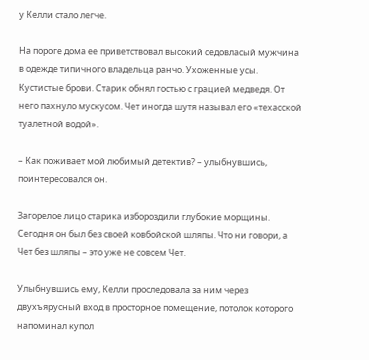у Келли стало легче.

На пороге дома ее приветствовал высокий седовласый мужчина в одежде типичного владельца ранчо. Ухоженные усы. Кустистые брови. Старик обнял гостью с грацией медведя. От него пахнуло мускусом. Чет иногда шутя называл его «техасской туалетной водой».

– Как поживает мой любимый детектив? – улыбнувшись, поинтересовался он.

Загорелое лицо старика избороздили глубокие морщины. Сегодня он был без своей ковбойской шляпы. Что ни говори, а Чет без шляпы – это уже не совсем Чет.

Улыбнувшись ему, Келли проследовала за ним через двухъярусный вход в просторное помещение, потолок которого напоминал купол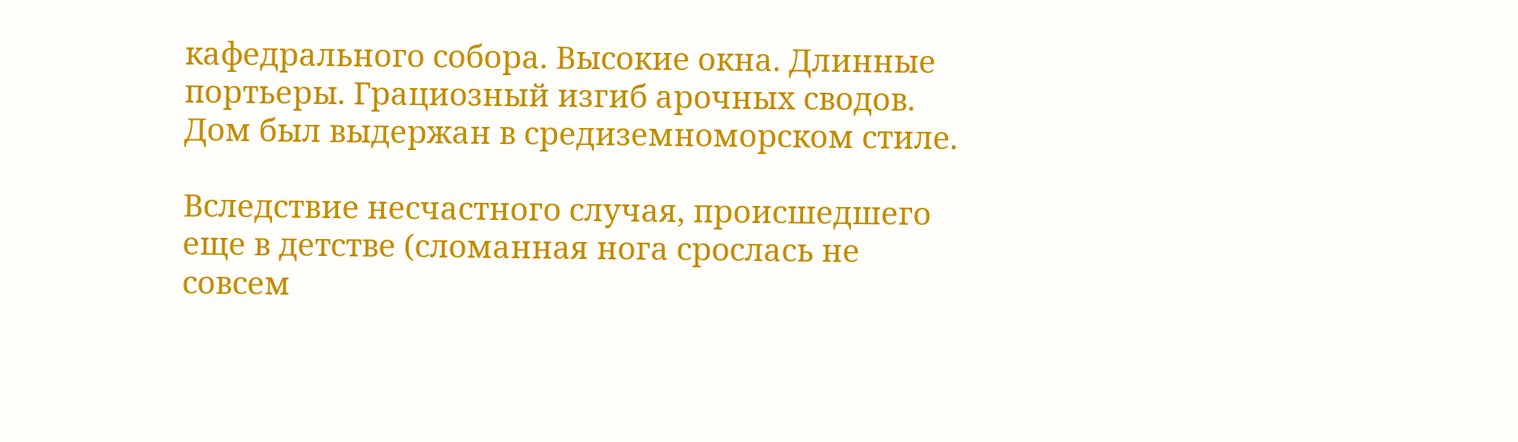кафедрального собора. Высокие окна. Длинные портьеры. Грациозный изгиб арочных сводов. Дом был выдержан в средиземноморском стиле.

Вследствие несчастного случая, происшедшего еще в детстве (сломанная нога срослась не совсем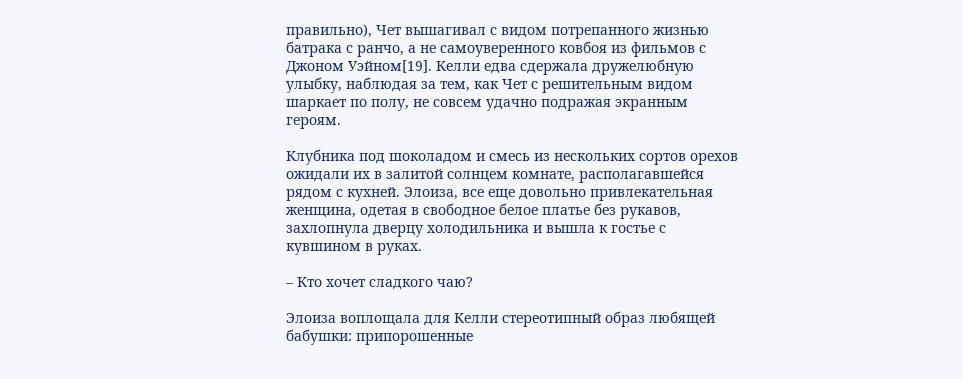правильно), Чет вышагивал с видом потрепанного жизнью батрака с ранчо, а не самоуверенного ковбоя из фильмов с Джоном Уэйном[19]. Келли едва сдержала дружелюбную улыбку, наблюдая за тем, как Чет с решительным видом шаркает по полу, не совсем удачно подражая экранным героям.

Клубника под шоколадом и смесь из нескольких сортов орехов ожидали их в залитой солнцем комнате, располагавшейся рядом с кухней. Элоиза, все еще довольно привлекательная женщина, одетая в свободное белое платье без рукавов, захлопнула дверцу холодильника и вышла к гостье с кувшином в руках.

– Кто хочет сладкого чаю?

Элоиза воплощала для Келли стереотипный образ любящей бабушки: припорошенные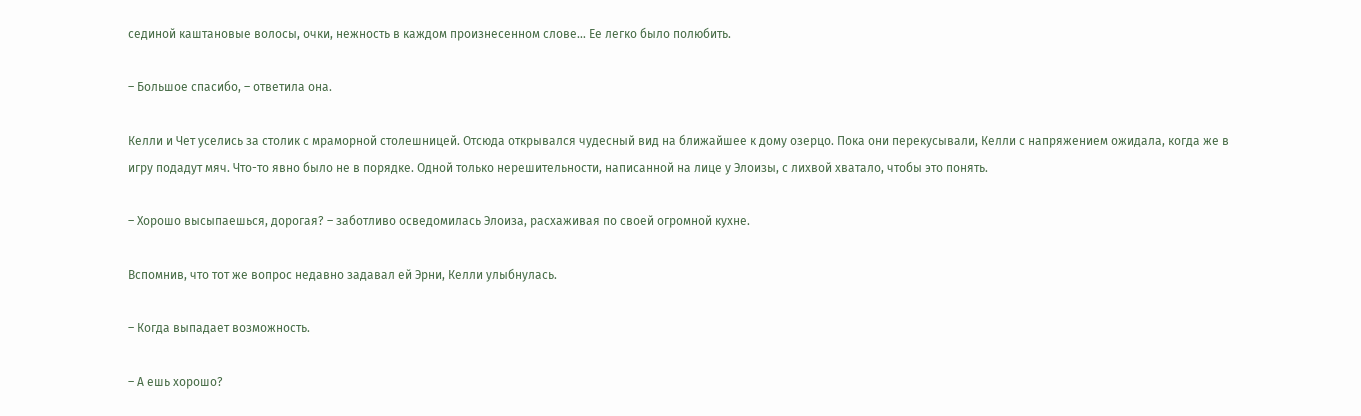сединой каштановые волосы, очки, нежность в каждом произнесенном слове… Ее легко было полюбить.

– Большое спасибо, – ответила она.

Келли и Чет уселись за столик с мраморной столешницей. Отсюда открывался чудесный вид на ближайшее к дому озерцо. Пока они перекусывали, Келли с напряжением ожидала, когда же в игру подадут мяч. Что-то явно было не в порядке. Одной только нерешительности, написанной на лице у Элоизы, с лихвой хватало, чтобы это понять.

– Хорошо высыпаешься, дорогая? – заботливо осведомилась Элоиза, расхаживая по своей огромной кухне.

Вспомнив, что тот же вопрос недавно задавал ей Эрни, Келли улыбнулась.

– Когда выпадает возможность.

– А ешь хорошо?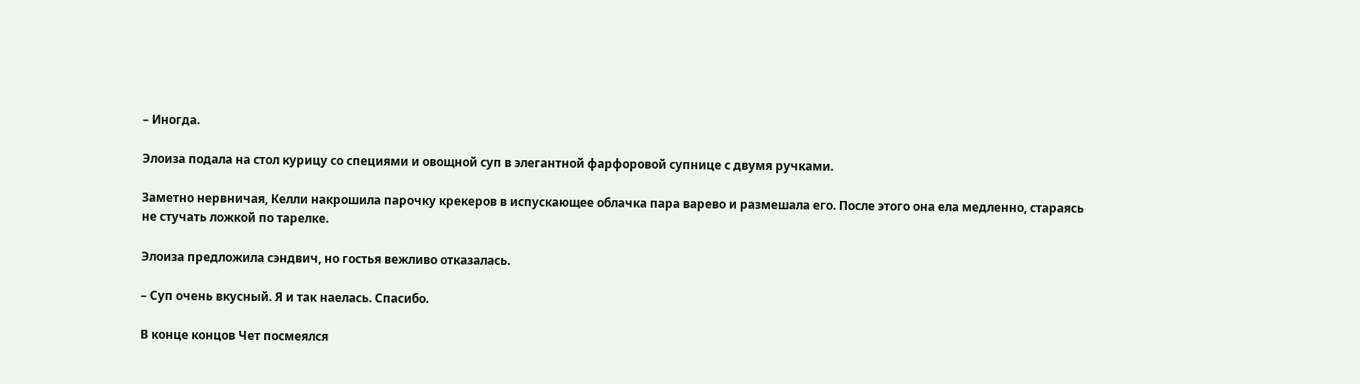– Иногда.

Элоиза подала на стол курицу со специями и овощной суп в элегантной фарфоровой супнице с двумя ручками.

Заметно нервничая, Келли накрошила парочку крекеров в испускающее облачка пара варево и размешала его. После этого она ела медленно, стараясь не стучать ложкой по тарелке.

Элоиза предложила сэндвич, но гостья вежливо отказалась.

– Суп очень вкусный. Я и так наелась. Спасибо.

В конце концов Чет посмеялся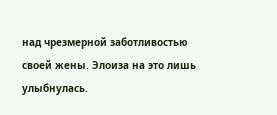над чрезмерной заботливостью своей жены. Элоиза на это лишь улыбнулась.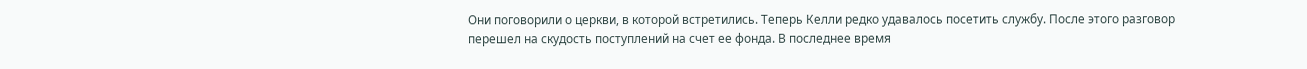Они поговорили о церкви, в которой встретились. Теперь Келли редко удавалось посетить службу. После этого разговор перешел на скудость поступлений на счет ее фонда. В последнее время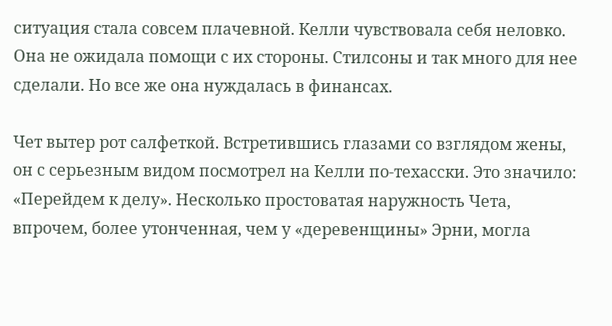ситуация стала совсем плачевной. Келли чувствовала себя неловко. Она не ожидала помощи с их стороны. Стилсоны и так много для нее сделали. Но все же она нуждалась в финансах.

Чет вытер рот салфеткой. Встретившись глазами со взглядом жены, он с серьезным видом посмотрел на Келли по-техасски. Это значило: «Перейдем к делу». Несколько простоватая наружность Чета, впрочем, более утонченная, чем у «деревенщины» Эрни, могла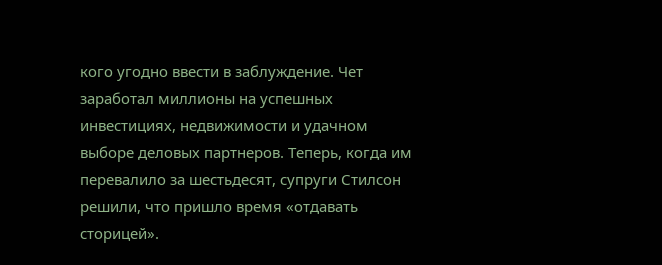кого угодно ввести в заблуждение. Чет заработал миллионы на успешных инвестициях, недвижимости и удачном выборе деловых партнеров. Теперь, когда им перевалило за шестьдесят, супруги Стилсон решили, что пришло время «отдавать сторицей».